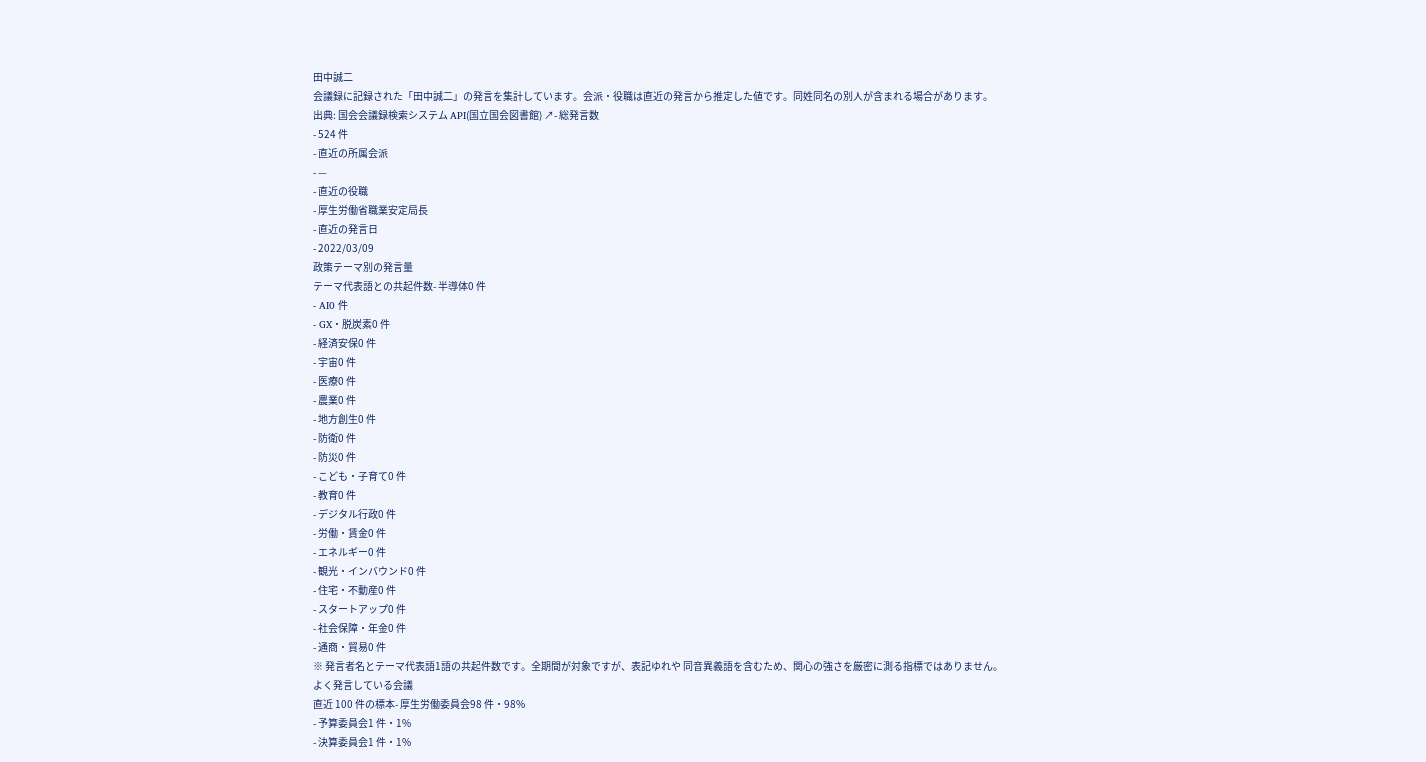田中誠二
会議録に記録された「田中誠二」の発言を集計しています。会派・役職は直近の発言から推定した値です。同姓同名の別人が含まれる場合があります。
出典: 国会会議録検索システム API(国立国会図書館) ↗- 総発言数
- 524 件
- 直近の所属会派
- —
- 直近の役職
- 厚生労働省職業安定局長
- 直近の発言日
- 2022/03/09
政策テーマ別の発言量
テーマ代表語との共起件数- 半導体0 件
- AI0 件
- GX・脱炭素0 件
- 経済安保0 件
- 宇宙0 件
- 医療0 件
- 農業0 件
- 地方創生0 件
- 防衛0 件
- 防災0 件
- こども・子育て0 件
- 教育0 件
- デジタル行政0 件
- 労働・賃金0 件
- エネルギー0 件
- 観光・インバウンド0 件
- 住宅・不動産0 件
- スタートアップ0 件
- 社会保障・年金0 件
- 通商・貿易0 件
※ 発言者名とテーマ代表語1語の共起件数です。全期間が対象ですが、表記ゆれや 同音異義語を含むため、関心の強さを厳密に測る指標ではありません。
よく発言している会議
直近 100 件の標本- 厚生労働委員会98 件・98%
- 予算委員会1 件・1%
- 決算委員会1 件・1%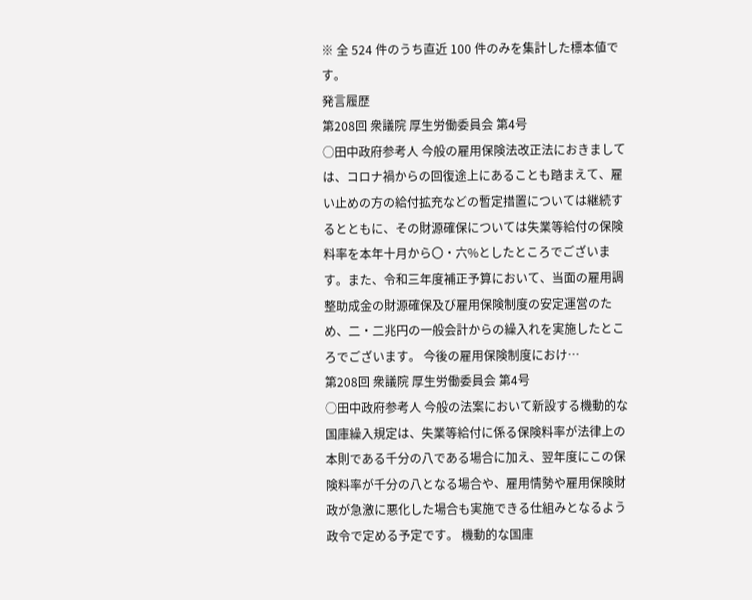※ 全 524 件のうち直近 100 件のみを集計した標本値です。
発言履歴
第208回 衆議院 厚生労働委員会 第4号
○田中政府参考人 今般の雇用保険法改正法におきましては、コロナ禍からの回復途上にあることも踏まえて、雇い止めの方の給付拡充などの暫定措置については継続するとともに、その財源確保については失業等給付の保険料率を本年十月から〇・六%としたところでございます。また、令和三年度補正予算において、当面の雇用調整助成金の財源確保及び雇用保険制度の安定運営のため、二・二兆円の一般会計からの繰入れを実施したところでございます。 今後の雇用保険制度におけ…
第208回 衆議院 厚生労働委員会 第4号
○田中政府参考人 今般の法案において新設する機動的な国庫繰入規定は、失業等給付に係る保険料率が法律上の本則である千分の八である場合に加え、翌年度にこの保険料率が千分の八となる場合や、雇用情勢や雇用保険財政が急激に悪化した場合も実施できる仕組みとなるよう政令で定める予定です。 機動的な国庫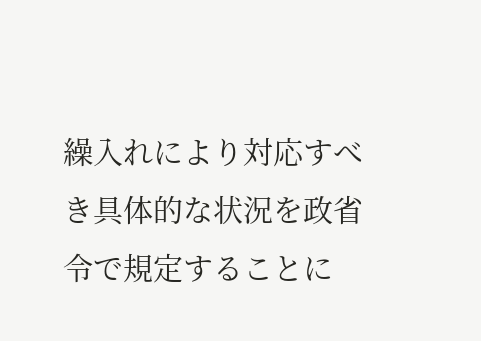繰入れにより対応すべき具体的な状況を政省令で規定することに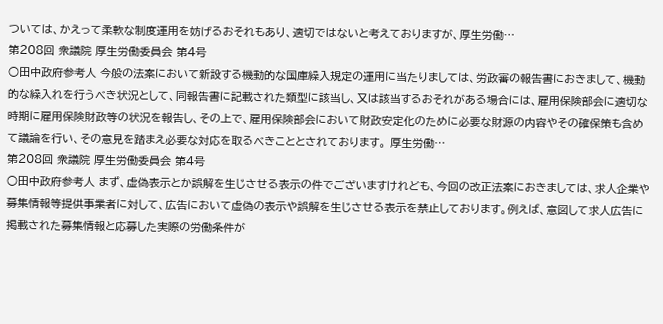ついては、かえって柔軟な制度運用を妨げるおそれもあり、適切ではないと考えておりますが、厚生労働…
第208回 衆議院 厚生労働委員会 第4号
○田中政府参考人 今般の法案において新設する機動的な国庫繰入規定の運用に当たりましては、労政審の報告書におきまして、機動的な繰入れを行うべき状況として、同報告書に記載された類型に該当し、又は該当するおそれがある場合には、雇用保険部会に適切な時期に雇用保険財政等の状況を報告し、その上で、雇用保険部会において財政安定化のために必要な財源の内容やその確保策も含めて議論を行い、その意見を踏まえ必要な対応を取るべきこととされております。 厚生労働…
第208回 衆議院 厚生労働委員会 第4号
○田中政府参考人 まず、虚偽表示とか誤解を生じさせる表示の件でございますけれども、今回の改正法案におきましては、求人企業や募集情報等提供事業者に対して、広告において虚偽の表示や誤解を生じさせる表示を禁止しております。例えば、意図して求人広告に掲載された募集情報と応募した実際の労働条件が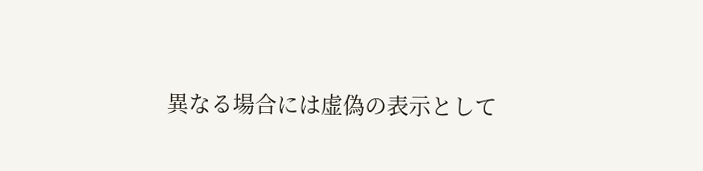異なる場合には虚偽の表示として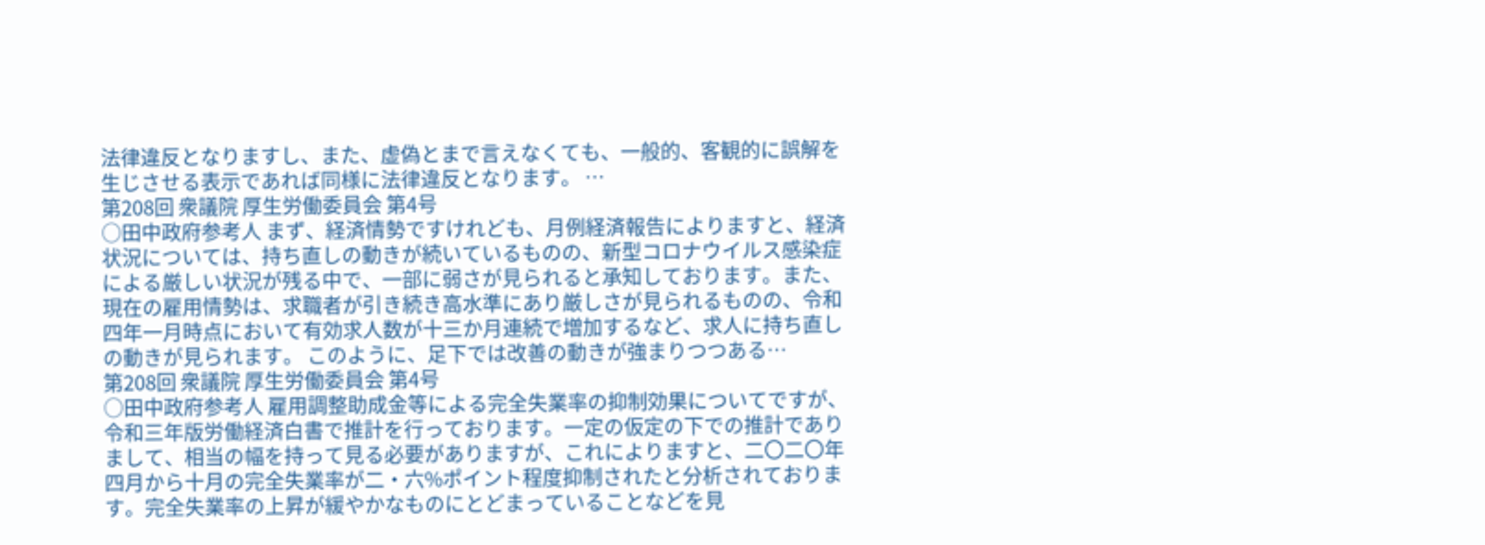法律違反となりますし、また、虚偽とまで言えなくても、一般的、客観的に誤解を生じさせる表示であれば同様に法律違反となります。 …
第208回 衆議院 厚生労働委員会 第4号
○田中政府参考人 まず、経済情勢ですけれども、月例経済報告によりますと、経済状況については、持ち直しの動きが続いているものの、新型コロナウイルス感染症による厳しい状況が残る中で、一部に弱さが見られると承知しております。また、現在の雇用情勢は、求職者が引き続き高水準にあり厳しさが見られるものの、令和四年一月時点において有効求人数が十三か月連続で増加するなど、求人に持ち直しの動きが見られます。 このように、足下では改善の動きが強まりつつある…
第208回 衆議院 厚生労働委員会 第4号
○田中政府参考人 雇用調整助成金等による完全失業率の抑制効果についてですが、令和三年版労働経済白書で推計を行っております。一定の仮定の下での推計でありまして、相当の幅を持って見る必要がありますが、これによりますと、二〇二〇年四月から十月の完全失業率が二・六%ポイント程度抑制されたと分析されております。完全失業率の上昇が緩やかなものにとどまっていることなどを見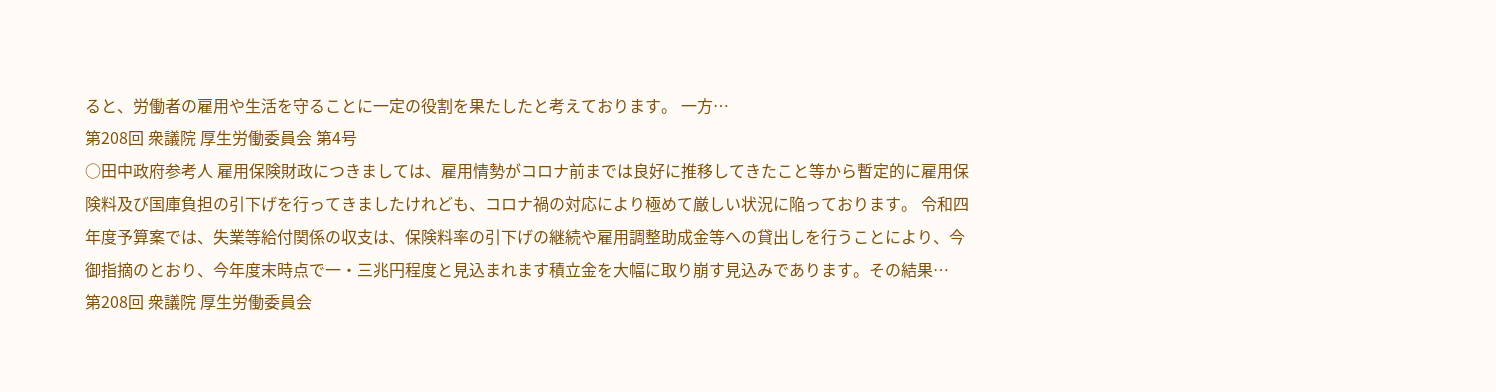ると、労働者の雇用や生活を守ることに一定の役割を果たしたと考えております。 一方…
第208回 衆議院 厚生労働委員会 第4号
○田中政府参考人 雇用保険財政につきましては、雇用情勢がコロナ前までは良好に推移してきたこと等から暫定的に雇用保険料及び国庫負担の引下げを行ってきましたけれども、コロナ禍の対応により極めて厳しい状況に陥っております。 令和四年度予算案では、失業等給付関係の収支は、保険料率の引下げの継続や雇用調整助成金等への貸出しを行うことにより、今御指摘のとおり、今年度末時点で一・三兆円程度と見込まれます積立金を大幅に取り崩す見込みであります。その結果…
第208回 衆議院 厚生労働委員会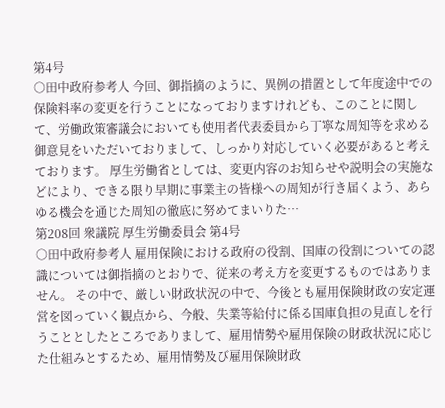第4号
○田中政府参考人 今回、御指摘のように、異例の措置として年度途中での保険料率の変更を行うことになっておりますけれども、このことに関して、労働政策審議会においても使用者代表委員から丁寧な周知等を求める御意見をいただいておりまして、しっかり対応していく必要があると考えております。 厚生労働省としては、変更内容のお知らせや説明会の実施などにより、できる限り早期に事業主の皆様への周知が行き届くよう、あらゆる機会を通じた周知の徹底に努めてまいりた…
第208回 衆議院 厚生労働委員会 第4号
○田中政府参考人 雇用保険における政府の役割、国庫の役割についての認識については御指摘のとおりで、従来の考え方を変更するものではありません。 その中で、厳しい財政状況の中で、今後とも雇用保険財政の安定運営を図っていく観点から、今般、失業等給付に係る国庫負担の見直しを行うこととしたところでありまして、雇用情勢や雇用保険の財政状況に応じた仕組みとするため、雇用情勢及び雇用保険財政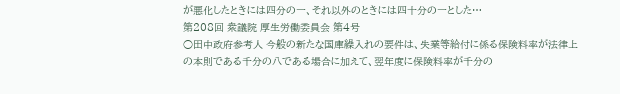が悪化したときには四分の一、それ以外のときには四十分の一とした…
第208回 衆議院 厚生労働委員会 第4号
○田中政府参考人 今般の新たな国庫繰入れの要件は、失業等給付に係る保険料率が法律上の本則である千分の八である場合に加えて、翌年度に保険料率が千分の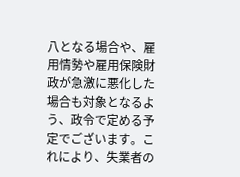八となる場合や、雇用情勢や雇用保険財政が急激に悪化した場合も対象となるよう、政令で定める予定でございます。これにより、失業者の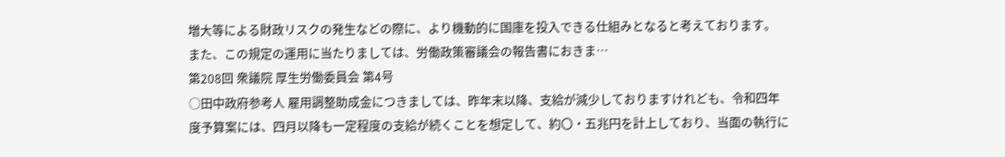増大等による財政リスクの発生などの際に、より機動的に国庫を投入できる仕組みとなると考えております。 また、この規定の運用に当たりましては、労働政策審議会の報告書におきま…
第208回 衆議院 厚生労働委員会 第4号
○田中政府参考人 雇用調整助成金につきましては、昨年末以降、支給が減少しておりますけれども、令和四年度予算案には、四月以降も一定程度の支給が続くことを想定して、約〇・五兆円を計上しており、当面の執行に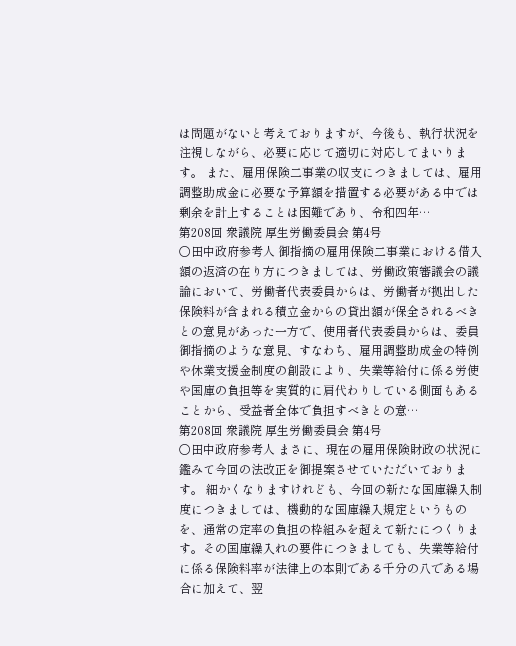は問題がないと考えておりますが、今後も、執行状況を注視しながら、必要に応じて適切に対応してまいります。 また、雇用保険二事業の収支につきましては、雇用調整助成金に必要な予算額を措置する必要がある中では剰余を計上することは困難であり、令和四年…
第208回 衆議院 厚生労働委員会 第4号
○田中政府参考人 御指摘の雇用保険二事業における借入額の返済の在り方につきましては、労働政策審議会の議論において、労働者代表委員からは、労働者が拠出した保険料が含まれる積立金からの貸出額が保全されるべきとの意見があった一方で、使用者代表委員からは、委員御指摘のような意見、すなわち、雇用調整助成金の特例や休業支援金制度の創設により、失業等給付に係る労使や国庫の負担等を実質的に肩代わりしている側面もあることから、受益者全体で負担すべきとの意…
第208回 衆議院 厚生労働委員会 第4号
○田中政府参考人 まさに、現在の雇用保険財政の状況に鑑みて今回の法改正を御提案させていただいております。 細かくなりますけれども、今回の新たな国庫繰入制度につきましては、機動的な国庫繰入規定というものを、通常の定率の負担の枠組みを超えて新たにつくります。その国庫繰入れの要件につきましても、失業等給付に係る保険料率が法律上の本則である千分の八である場合に加えて、翌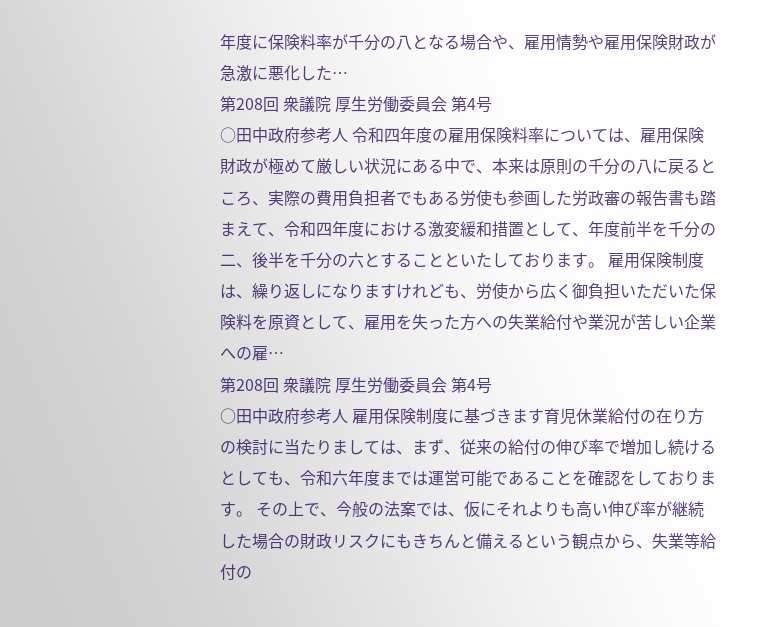年度に保険料率が千分の八となる場合や、雇用情勢や雇用保険財政が急激に悪化した…
第208回 衆議院 厚生労働委員会 第4号
○田中政府参考人 令和四年度の雇用保険料率については、雇用保険財政が極めて厳しい状況にある中で、本来は原則の千分の八に戻るところ、実際の費用負担者でもある労使も参画した労政審の報告書も踏まえて、令和四年度における激変緩和措置として、年度前半を千分の二、後半を千分の六とすることといたしております。 雇用保険制度は、繰り返しになりますけれども、労使から広く御負担いただいた保険料を原資として、雇用を失った方への失業給付や業況が苦しい企業への雇…
第208回 衆議院 厚生労働委員会 第4号
○田中政府参考人 雇用保険制度に基づきます育児休業給付の在り方の検討に当たりましては、まず、従来の給付の伸び率で増加し続けるとしても、令和六年度までは運営可能であることを確認をしております。 その上で、今般の法案では、仮にそれよりも高い伸び率が継続した場合の財政リスクにもきちんと備えるという観点から、失業等給付の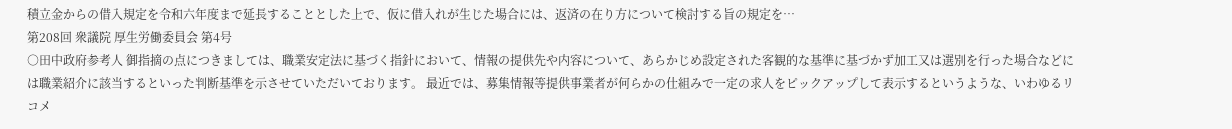積立金からの借入規定を令和六年度まで延長することとした上で、仮に借入れが生じた場合には、返済の在り方について検討する旨の規定を…
第208回 衆議院 厚生労働委員会 第4号
○田中政府参考人 御指摘の点につきましては、職業安定法に基づく指針において、情報の提供先や内容について、あらかじめ設定された客観的な基準に基づかず加工又は選別を行った場合などには職業紹介に該当するといった判断基準を示させていただいております。 最近では、募集情報等提供事業者が何らかの仕組みで一定の求人をピックアップして表示するというような、いわゆるリコメ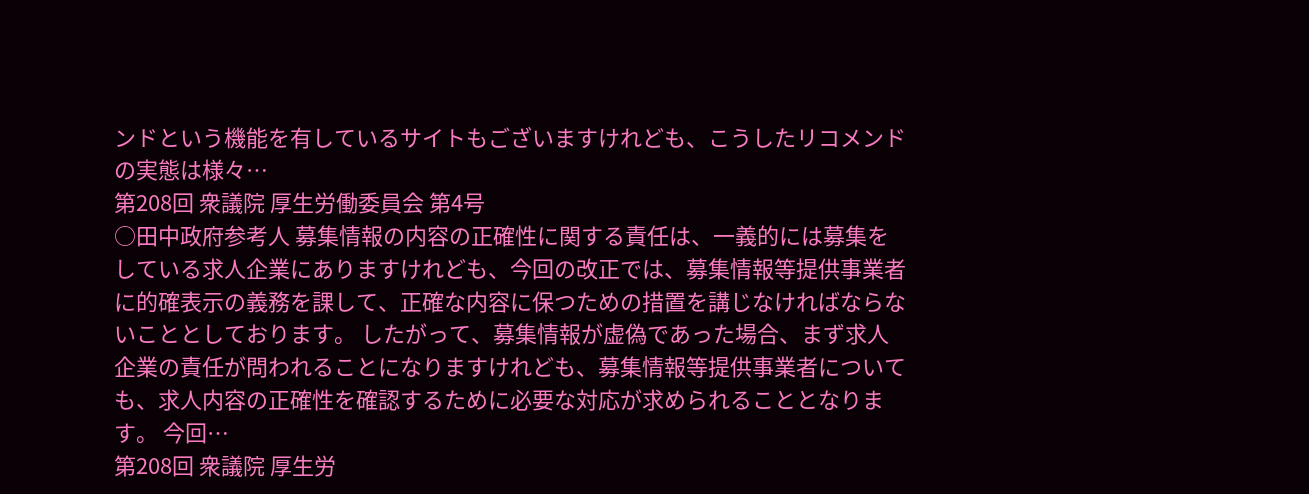ンドという機能を有しているサイトもございますけれども、こうしたリコメンドの実態は様々…
第208回 衆議院 厚生労働委員会 第4号
○田中政府参考人 募集情報の内容の正確性に関する責任は、一義的には募集をしている求人企業にありますけれども、今回の改正では、募集情報等提供事業者に的確表示の義務を課して、正確な内容に保つための措置を講じなければならないこととしております。 したがって、募集情報が虚偽であった場合、まず求人企業の責任が問われることになりますけれども、募集情報等提供事業者についても、求人内容の正確性を確認するために必要な対応が求められることとなります。 今回…
第208回 衆議院 厚生労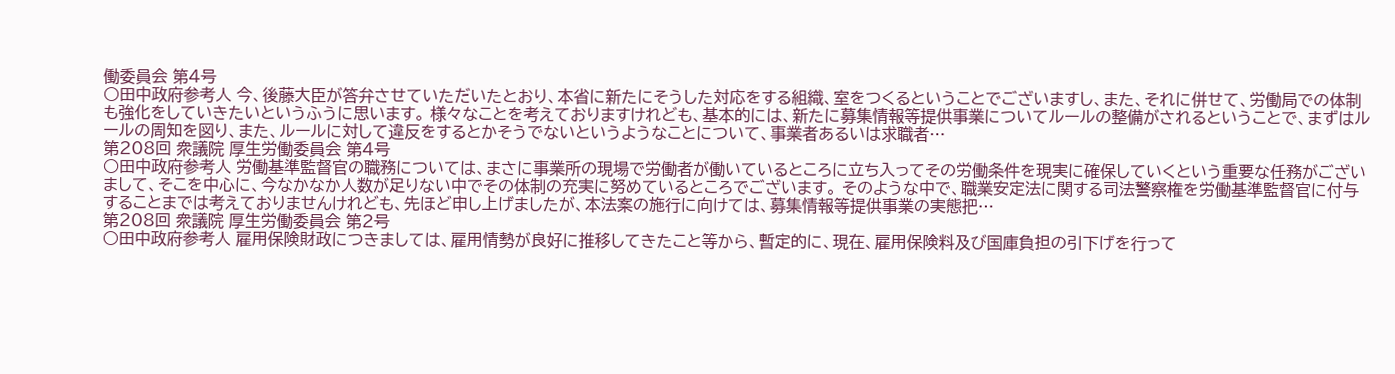働委員会 第4号
○田中政府参考人 今、後藤大臣が答弁させていただいたとおり、本省に新たにそうした対応をする組織、室をつくるということでございますし、また、それに併せて、労働局での体制も強化をしていきたいというふうに思います。 様々なことを考えておりますけれども、基本的には、新たに募集情報等提供事業についてルールの整備がされるということで、まずはルールの周知を図り、また、ルールに対して違反をするとかそうでないというようなことについて、事業者あるいは求職者…
第208回 衆議院 厚生労働委員会 第4号
○田中政府参考人 労働基準監督官の職務については、まさに事業所の現場で労働者が働いているところに立ち入ってその労働条件を現実に確保していくという重要な任務がございまして、そこを中心に、今なかなか人数が足りない中でその体制の充実に努めているところでございます。 そのような中で、職業安定法に関する司法警察権を労働基準監督官に付与することまでは考えておりませんけれども、先ほど申し上げましたが、本法案の施行に向けては、募集情報等提供事業の実態把…
第208回 衆議院 厚生労働委員会 第2号
○田中政府参考人 雇用保険財政につきましては、雇用情勢が良好に推移してきたこと等から、暫定的に、現在、雇用保険料及び国庫負担の引下げを行って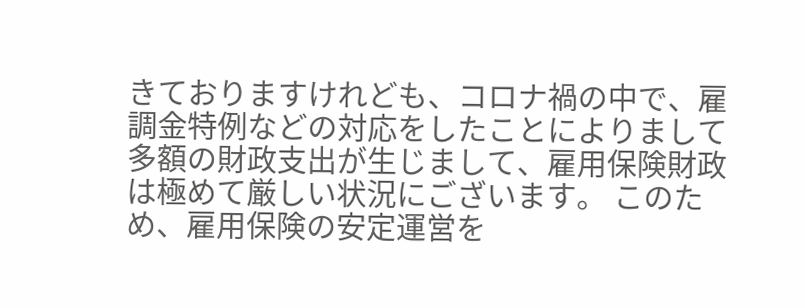きておりますけれども、コロナ禍の中で、雇調金特例などの対応をしたことによりまして多額の財政支出が生じまして、雇用保険財政は極めて厳しい状況にございます。 このため、雇用保険の安定運営を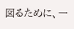図るために、一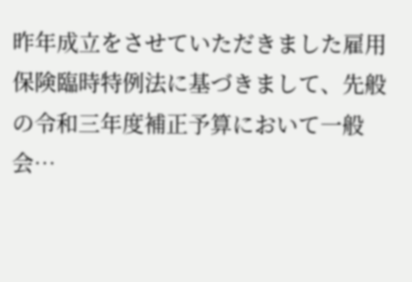昨年成立をさせていただきました雇用保険臨時特例法に基づきまして、先般の令和三年度補正予算において一般会…